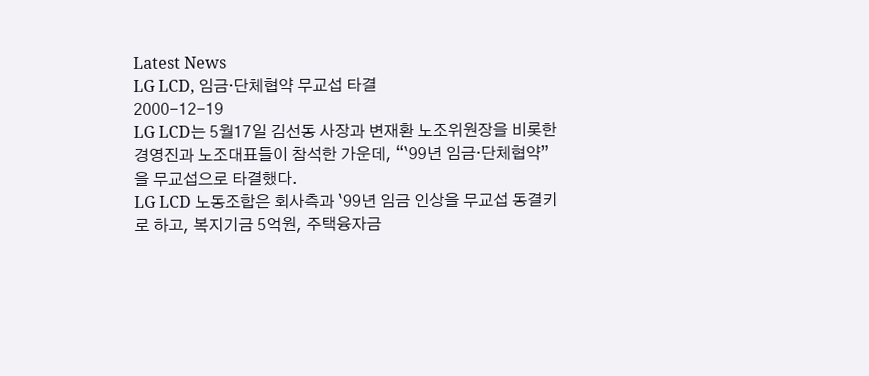Latest News
LG LCD, 임금·단체협약 무교섭 타결
2000-12-19
LG LCD는 5월17일 김선동 사장과 변재환 노조위원장을 비롯한 경영진과 노조대표들이 참석한 가운데, “`99년 임금·단체협약”을 무교섭으로 타결했다.
LG LCD 노동조합은 회사측과 `99년 임금 인상을 무교섭 동결키로 하고, 복지기금 5억원, 주택융자금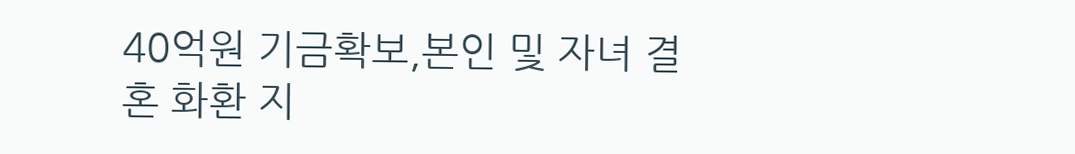40억원 기금확보,본인 및 자녀 결혼 화환 지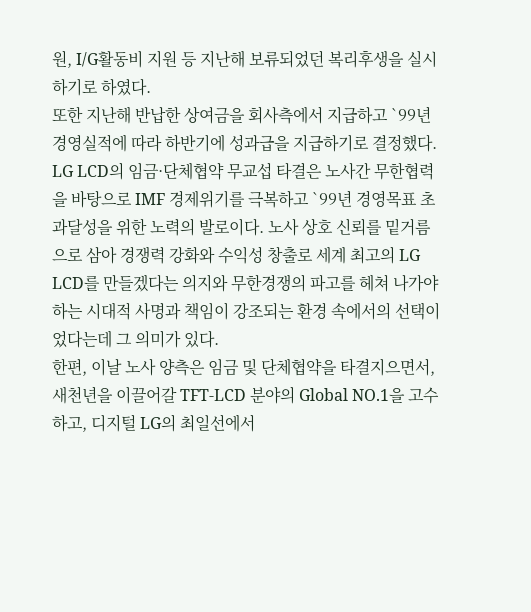원, I/G활동비 지원 등 지난해 보류되었던 복리후생을 실시하기로 하였다.
또한 지난해 반납한 상여금을 회사측에서 지급하고 `99년 경영실적에 따라 하반기에 성과급을 지급하기로 결정했다.
LG LCD의 임금·단체협약 무교섭 타결은 노사간 무한협력을 바탕으로 IMF 경제위기를 극복하고 `99년 경영목표 초과달성을 위한 노력의 발로이다. 노사 상호 신뢰를 밑거름으로 삼아 경쟁력 강화와 수익성 창출로 세계 최고의 LG LCD를 만들겠다는 의지와 무한경쟁의 파고를 헤쳐 나가야 하는 시대적 사명과 책임이 강조되는 환경 속에서의 선택이었다는데 그 의미가 있다.
한편, 이날 노사 양측은 임금 및 단체협약을 타결지으면서, 새천년을 이끌어갈 TFT-LCD 분야의 Global NO.1을 고수하고, 디지털 LG의 최일선에서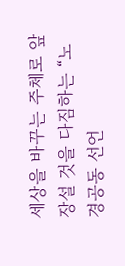세상을 바꾸는 주체로 앞장설 것을 다짐하는 “노경공동 선언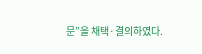문”을 채택·결의하였다.